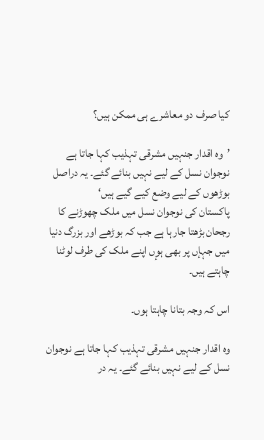کیا صرف دو معاشرے ہی ممکن ہیں؟

’وہ اقدار جنہیں مشرقی تہذیب کہا جاتا ہے نوجوان نسل کے لیے نہیں بنائے گئے۔ یہ دراصل بوڑھوں کے لیے وضع کیے گیے ہیں‘
پاکستان کی نوجوان نسل میں ملک چھوڑنے کا رجحان بڑھتا جارہا ہے جب کہ بوڑھے اور بزرگ دنیا میں جہإں پر بھی ہوٕں اپنے ملک کی طرف لوٹنا چاہتے ہیں۔

اس کہ وجہ بتانا چاہتا ہوں۔

وہ اقدار جنہیں مشرقی تہذیب کہا جاتا ہے نوجوان نسل کے لیے نہیں بنائے گئے۔ یہ در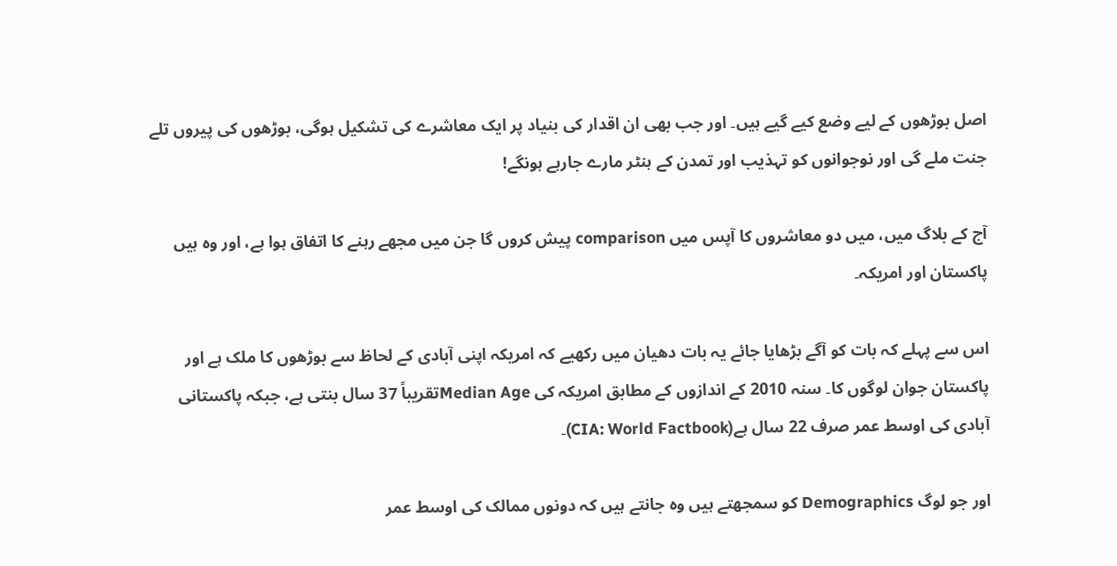اصل بوڑھوں کے لیے وضع کیے گیے ہیں۔ اور جب بھی ان اقدار کی بنیاد پر ایک معاشرے کی تشکیل ہوگی، بوڑھوں کی پیروں تلے جنت ملے گی اور نوجوانوں کو تہذیب اور تمدن کے ہنٹر مارے جارہے ہونگے!

آج کے بلاگ میں، میں دو معاشروں کا آپس میں comparison پیش کروں گا جن میں مجھے رہنے کا اتفاق ہوا ہے، اور وہ ہیں پاکستان اور امریکہ۔

اس سے پہلے کہ بات کو آگے بڑھایا جائے یہ بات دھیان میں رکھیے کہ امریکہ اپنی آبادی کے لحاظ سے بوڑھوں کا ملک ہے اور پاکستان جوان لوگوں کا۔ سنہ 2010 کے اندازوں کے مطابق امریکہ کی Median Ageتقریباً 37 سال بنتی ہے، جبکہ پاکستانی آبادی کی اوسط عمر صرف 22 سال ہے(CIA: World Factbook)۔

اور جو لوگ Demographics کو سمجھتے ہیں وہ جانتے ہیں کہ دونوں ممالک کی اوسط عمر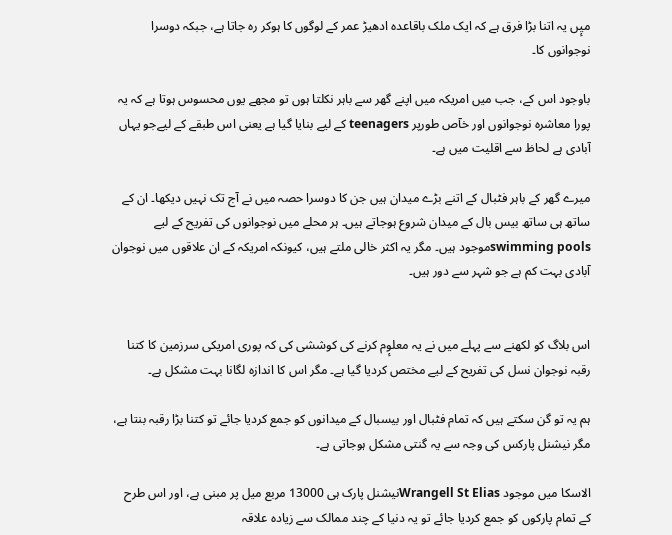میٕں یہ اتنا بڑا فرق ہے کہ ایک ملک باقاعدہ ادھیڑ عمر کے لوگوں کا ہوکر رہ جاتا ہے، جبکہ دوسرا نوجوانوں کا۔

باوجود اس کے، جب میں امریکہ میں اپنے گھر سے باہر نکلتا ہوں تو مجھے یوں محسوس ہوتا ہے کہ یہ پورا معاشرہ نوجوانوں اور خآص طورپر teenagers کے لیے بنایا گیا ہے یعنی اس طبقے کے لیےجو یہاں آبادی ہے لحاظ سے اقلیت میں ہے۔

میرے گھر کے باہر فٹبال کے اتنے بڑے میدان ہیں جن کا دوسرا حصہ میں نے آج تک نہیں دیکھا۔ ان کے ساتھ ہی ساتھ بیس بال کے میدان شروع ہوجاتے ہیں۔ ہر محلے میں نوجوانوں کی تفریح کے لیے swimming poolsموجود ہیں۔ مگر یہ اکثر خالی ملتے ہیں، کیونکہ امریکہ کے ان علاقوں میں نوجوان آبادی بہت کم ہے جو شہر سے دور ہیں۔


اس بلاگ کو لکھنے سے پہلے میں نے یہ معلوٕم کرنے کی کوششی کی کہ پوری امریکی سرزمین کا کتنا رقبہ نوجوان نسل کی تفریح کے لیے مختص کردیا گیا ہے۔ مگر اس کا اندازہ لگانا بہت مشکل ہے۔

ہم یہ تو گن سکتے ہیں کہ تمام فٹبال اور بیسبال کے میدانوں کو جمع کردیا جائے تو کتنا بڑا رقبہ بنتا ہے، مگر نیشنل پارکس کی وجہ سے یہ گنتی مشکل ہوجاتی ہے۔

الاسکا میں موجود Wrangell St Eliasنیشنل پارک ہی 13000 مربع میل پر مبنی ہے، اور اس طرح کے تمام پارکوں کو جمع کردیا جائے تو یہ دنیا کے چند ممالک سے زیادہ علاقہ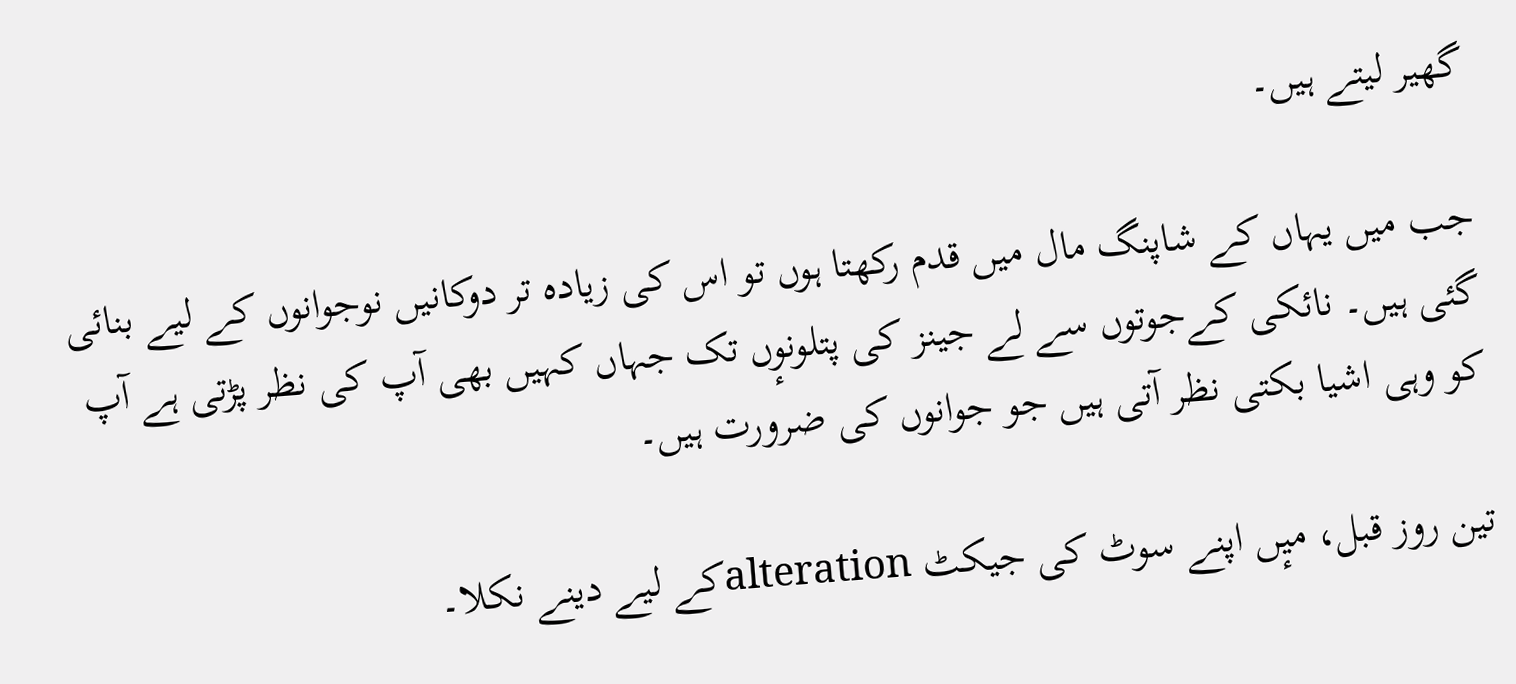گھیر لیتے ہیں۔

جب میں یہاں کے شاپنگ مال میں قدم رکھتا ہوں تو اس کی زیادہ تر دوکانیں نوجوانوں کے لیے بنائی گئی ہیں۔ نائکی کےجوتوں سے لے جینز کی پتلونوٕں تک جہاں کہیں بھی آپ کی نظر پڑتی ہے آپ کو وہی اشیا بکتی نظر آتی ہیں جو جوانوں کی ضرورت ہیں۔

تین روز قبل، میٕں اپنے سوٹ کی جیکٹ alterationکے لیے دینے نکلا۔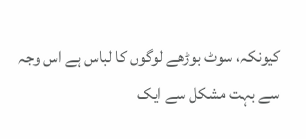کیونکہ، سوٹ بوڑھے لوگوں کا لباس ہے اس وجہ سے بہت مشکل سے ایک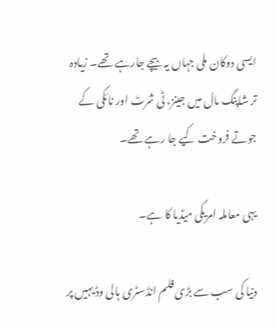ایسی دوکان ملی جہاں یہ بیچے جارہے تھے۔ زیادہ تر شاپنگ مال میں جینز، ٹی شرٹ اور نائکی کے جوتے فروخت کیے جا رہے تھے۔

یہی معاملہ امریکی میڈیا کا ہے۔

دنیا کی سب سے بڑی فلم انڈسٹری ہالی وڈ یہیں پر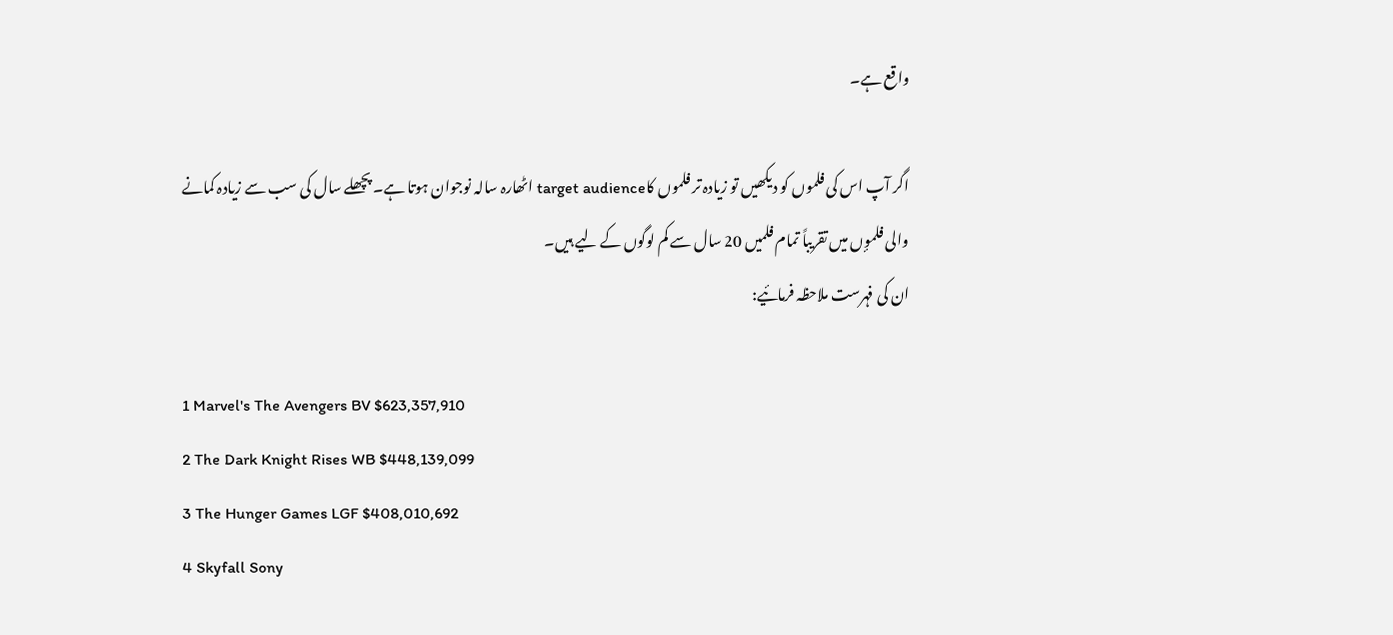واقع ہے۔

اگر آپ اس کی فلموں کو دیکھیں تو زیادہ تر فلموں کاtarget audience اٹھارہ سالہ نوجوان ہوتا ہے۔ پچھلے سال کی سب سے زیادہ کمانے والی فلموٕں میں تقریباً تمام فلمیں 20 سال سے کم لوگوں کے لیے ہیں۔
ان کی فہرست ملاحظہ فرمائیے:

1 Marvel's The Avengers BV $623,357,910
2 The Dark Knight Rises WB $448,139,099
3 The Hunger Games LGF $408,010,692
4 Skyfall Sony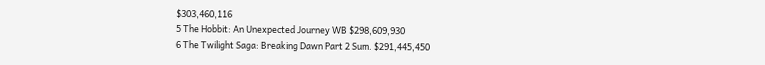$303,460,116
5 The Hobbit: An Unexpected Journey WB $298,609,930
6 The Twilight Saga: Breaking Dawn Part 2 Sum. $291,445,450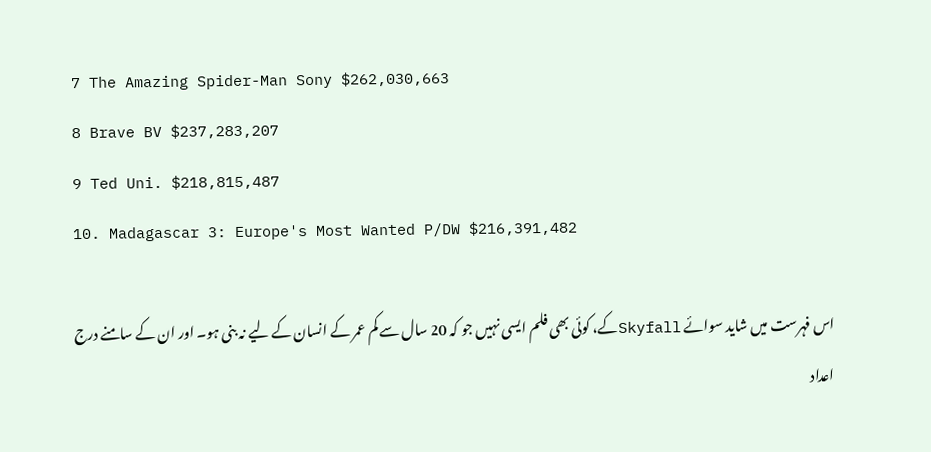7 The Amazing Spider-Man Sony $262,030,663
8 Brave BV $237,283,207
9 Ted Uni. $218,815,487
10. Madagascar 3: Europe's Most Wanted P/DW $216,391,482

اس فہرست میں شاید سوائے Skyfallکے، کوئی بھی فلم ایسی نہیں جو کہ 20 سال سے کم عمر کے انسان کے لیے نہ بنی ہو۔ اور ان کے سامنے درج اعداد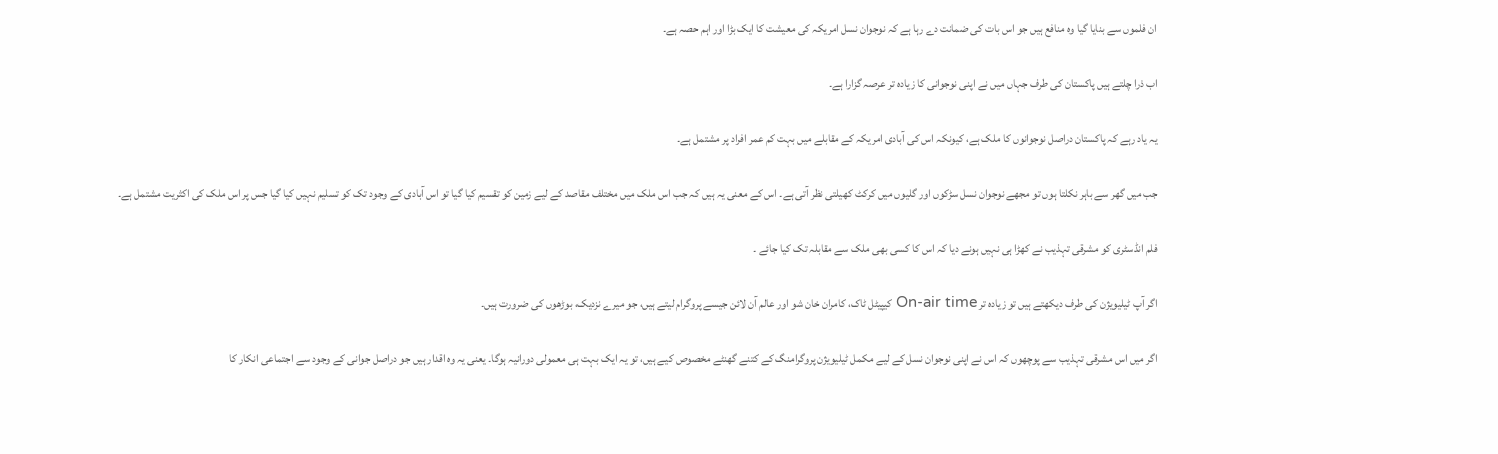ان فلموں سے بنایا گیا وہ منافع ہیں جو اس بات کی ضمانت دے رہا ہے کہ نوجوان نسل امریکہ کی معیشت کا ایک بڑا اور اہم حصہ ہے۔

اب ذرا چلتے ہیں پاکستان کی طرف جہاں میں نے اپنی نوجوانی کا زیادہ تر عرصہ گزارا ہے۔

یہ یاد رہے کہ پاکستان دراصل نوجوانوں کا ملک ہے، کیونکہ اس کی آبادی امریکہ کے مقابلے میں بہت کم عمر افراد پر مشتمل ہے۔

جب میں گھر سے باہر نکلتا ہوں تو مجھے نوجوان نسل سڑکوں اور گلیوں میں کرکٹ کھیلتی نظر آتی ہے۔ اس کے معنی یہ ہیں کہ جب اس ملک میں مختلف مقاصد کے لیے زمین کو تقسیم کیا گیا تو اس آبادی کے وجود تک کو تسلیم نہیں کیا گیا جس پر اس ملک کی اکثریت مشتمل ہے۔

فلم انڈسٹری کو مشرقی تہذیب نے کھڑا ہی نہیں ہونے دیا کہ اس کا کسی بھی ملک سے مقابلہ تک کیا جائے ۔

اگر آپ ٹیلیویژن کی طرف دیکھتے ہیں تو زیادہ تر On-air time کیپیٹل ٹاک، کامران خان شو اور عالم آن لائن جیسے پروگرام لیتے ہیں، جو میرے نزدیک، بوڑھوں کی ضرورت ہیں۔

اگر میں اس مشرقی تہذیب سے پوچھوں کہ اس نے اپنی نوجوان نسل کے لیے مکمل ٹیلیویژن پروگرامنگ کے کتنے گھنٹے مخصوص کیے ہیں، تو یہ ایک بہت ہی معمولی دورانیہ ہوگا۔ یعنی یہ وہ اقدار ہیں جو دراصل جوانی کے وجود سے اجتماعی انکار کا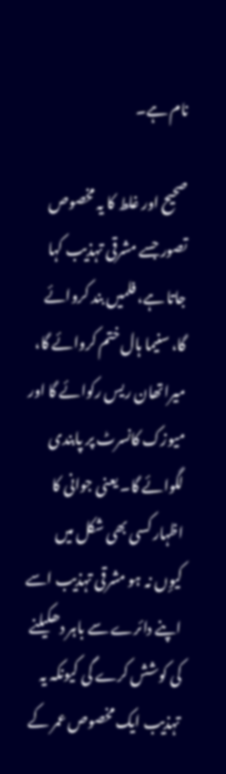نام ہے۔

صحیح اور غلط کا یہ مخصوص تصور جسے مشرقی تہذیب کہا جاتا ہے، فلمیں بند کروائے گا، سنیما ہال ختم کروائے گا، میراتھان ریس رکوائے گا اور میوزک کانسرٹ پر پابندی لگوائے گا۔ یعنی جوانی کا اظہار کسی بھی شکل میں کیوٕں نہ ہو مشرقی تہذیب اسے اپنے دائرے سے باہر دھکیلنے کی کوشش کرے گی کیونکہ یہ تہذیب ایک مخصوص عمر کے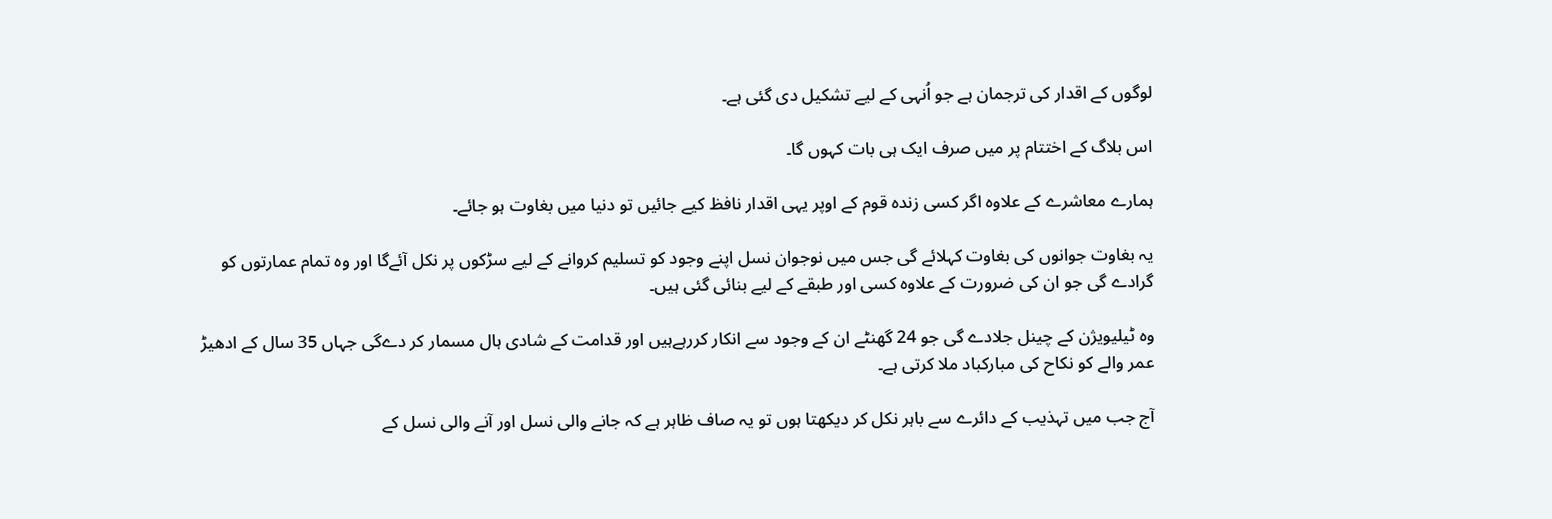لوگوں کے اقدار کی ترجمان ہے جو اُنہی کے لیے تشکیل دی گئی ہے۔

اس بلاگ کے اختتام پر میں صرف ایک ہی بات کہوں گا۔

ہمارے معاشرے کے علاوہ اگر کسی زندہ قوم کے اوپر یہی اقدار نافظ کیے جائیں تو دنیا میں بغاوت ہو جائے۔

یہ بغاوت جوانوں کی بغاوت کہلائے گی جس میں نوجوان نسل اپنے وجود کو تسلیم کروانے کے لیے سڑکوں پر نکل آئےگا اور وہ تمام عمارتوں کو گرادے گی جو ان کی ضرورت کے علاوہ کسی اور طبقے کے لیے بنائی گئی ہیں۔

وہ ٹیلیویژن کے چینل جلادے گی جو 24 گھنٹے ان کے وجود سے انکار کررہےہیں اور قدامت کے شادی ہال مسمار کر دےگی جہاں 35 سال کے ادھیڑ عمر والے کو نکاح کی مبارکباد ملا کرتی ہے۔

آج جب میں تہذیب کے دائرے سے باہر نکل کر دیکھتا ہوں تو یہ صاف ظاہر ہے کہ جانے والی نسل اور آنے والی نسل کے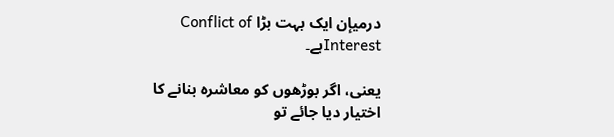درمیإن ایک بہت بڑا Conflict of Interestہے۔

یعنی، اگر بوڑھوں کو معاشرہ بنانے کا اختیار دیا جائے تو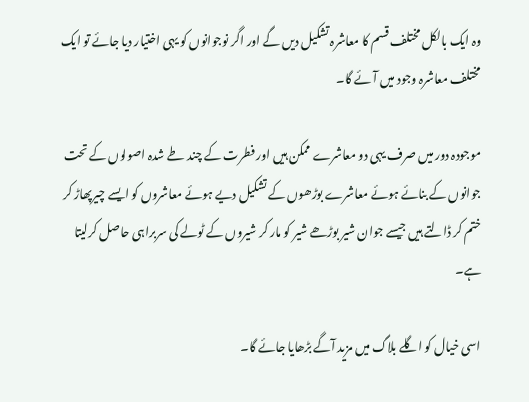وہ ایک بالکل مختلف قسم کا معاشرہ تشکیل دیں گے اور اگر نوجوانوں کو یہی اختیار دیا جائے تو ایک مختلف معاشرہ وجود میں آئے گا۔

موجودہ دور میں صرف یہی دو معاشرے ممکن ہیں اور فطرت کے چند طے شدہ اصولوں کے تحت جوانوں کے بنائے ہوئے معاشرے بوڑھوں کے تشکیل دیے ہوئے معاشروں کو ایسے چیرپھاڑ کر ختم کر ڈالتے ہیں جیسے جوان شیر بوڑھے شیر کو مار کر شیروں کے ٹولے کی سربراہی حاصل کرلیتا ہے۔

اسی خیال کو اگلے بلاگ میں مزید آگے بڑھایا جائے گا۔